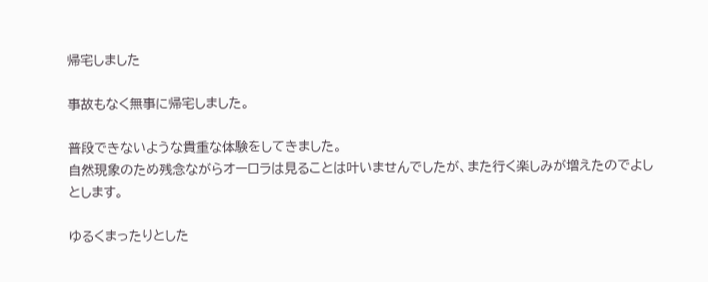帰宅しました

事故もなく無事に帰宅しました。

普段できないような貴重な体験をしてきました。
自然現象のため残念ながらオーロラは見ることは叶いませんでしたが、また行く楽しみが増えたのでよしとします。

ゆるくまったりとした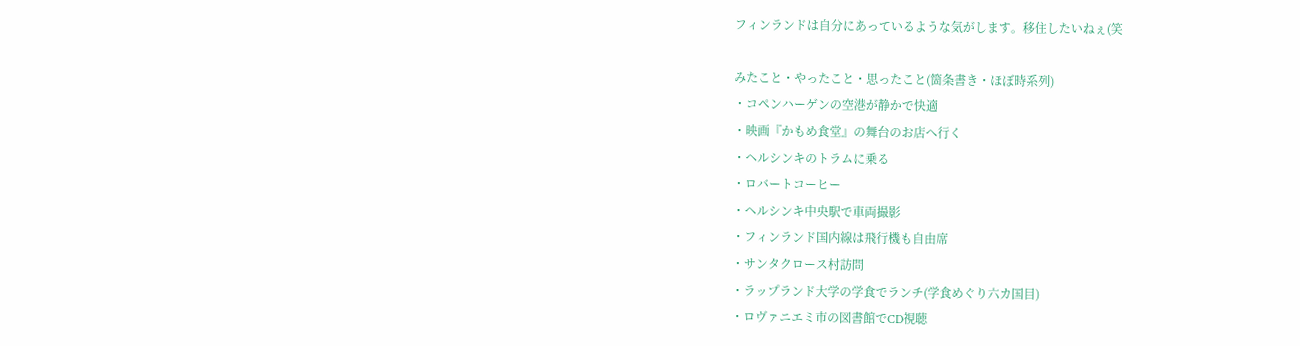フィンランドは自分にあっているような気がします。移住したいねぇ(笑

みたこと・やったこと・思ったこと(箇条書き・ほぼ時系列)
・コペンハーゲンの空港が静かで快適
・映画『かもめ食堂』の舞台のお店へ行く
・ヘルシンキのトラムに乗る
・ロバートコーヒー
・ヘルシンキ中央駅で車両撮影
・フィンランド国内線は飛行機も自由席
・サンタクロース村訪問
・ラップランド大学の学食でランチ(学食めぐり六カ国目)
・ロヴァニエミ市の図書館でCD視聴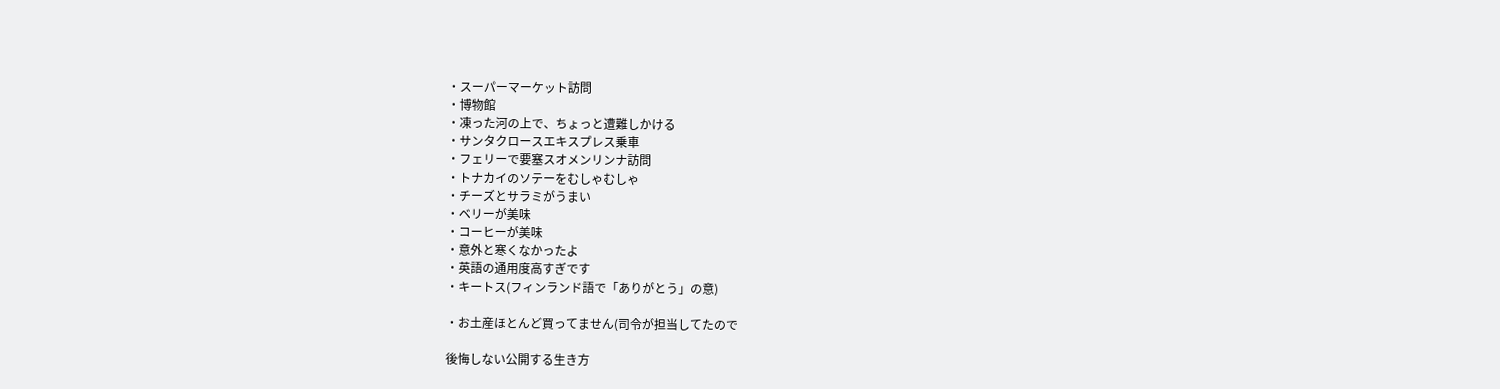・スーパーマーケット訪問
・博物館
・凍った河の上で、ちょっと遭難しかける
・サンタクロースエキスプレス乗車
・フェリーで要塞スオメンリンナ訪問
・トナカイのソテーをむしゃむしゃ
・チーズとサラミがうまい
・ベリーが美味
・コーヒーが美味
・意外と寒くなかったよ
・英語の通用度高すぎです
・キートス(フィンランド語で「ありがとう」の意)

・お土産ほとんど買ってません(司令が担当してたので

後悔しない公開する生き方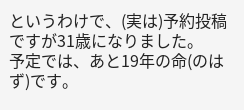というわけで、(実は)予約投稿ですが31歳になりました。
予定では、あと19年の命(のはず)です。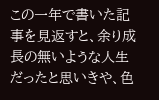この一年で書いた記事を見返すと、余り成長の無いような人生だったと思いきや、色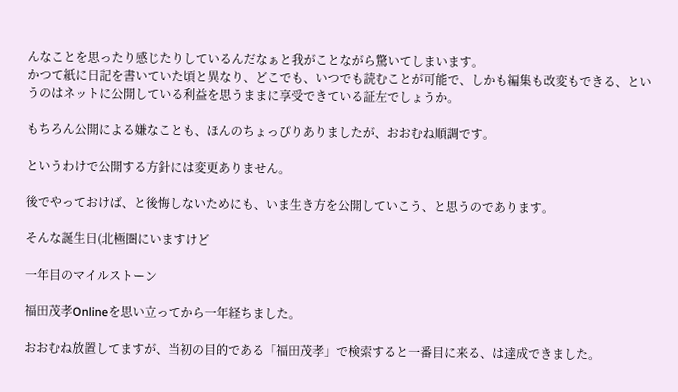んなことを思ったり感じたりしているんだなぁと我がことながら驚いてしまいます。
かつて紙に日記を書いていた頃と異なり、どこでも、いつでも読むことが可能で、しかも編集も改変もできる、というのはネットに公開している利益を思うままに享受できている証左でしょうか。

もちろん公開による嫌なことも、ほんのちょっぴりありましたが、おおむね順調です。

というわけで公開する方針には変更ありません。

後でやっておけば、と後悔しないためにも、いま生き方を公開していこう、と思うのであります。

そんな誕生日(北極圏にいますけど

一年目のマイルストーン

福田茂孝Onlineを思い立ってから一年経ちました。

おおむね放置してますが、当初の目的である「福田茂孝」で検索すると一番目に来る、は達成できました。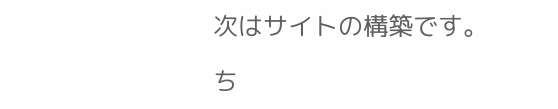次はサイトの構築です。

ち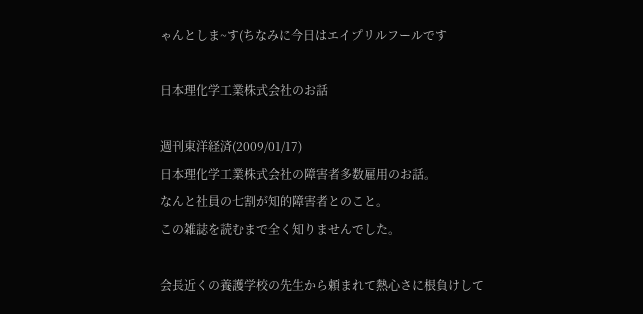ゃんとしま~す(ちなみに今日はエイプリルフールです

日本理化学工業株式会社のお話

週刊東洋経済(2009/01/17)
日本理化学工業株式会社の障害者多数雇用のお話。
なんと社員の七割が知的障害者とのこと。
この雑誌を読むまで全く知りませんでした。

会長近くの養護学校の先生から頼まれて熱心さに根負けして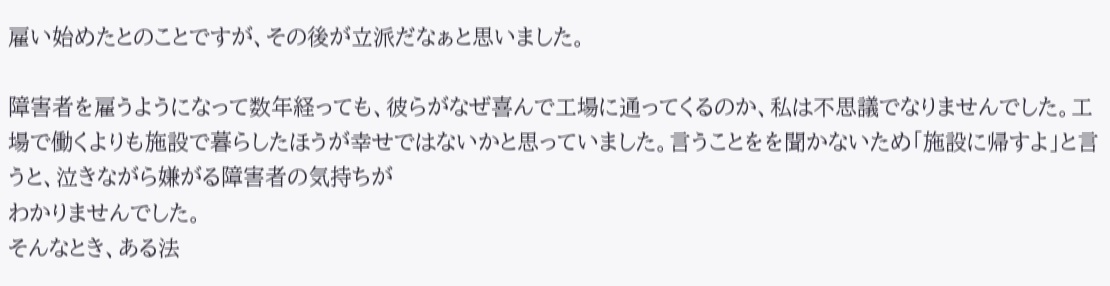雇い始めたとのことですが、その後が立派だなぁと思いました。

障害者を雇うようになって数年経っても、彼らがなぜ喜んで工場に通ってくるのか、私は不思議でなりませんでした。工場で働くよりも施設で暮らしたほうが幸せではないかと思っていました。言うことをを聞かないため「施設に帰すよ」と言うと、泣きながら嫌がる障害者の気持ちが
わかりませんでした。
そんなとき、ある法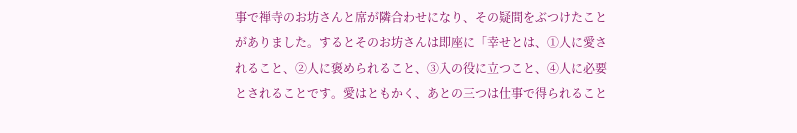事で禅寺のお坊さんと席が隣合わせになり、その疑間をぶつけたことがありました。するとそのお坊さんは即座に「幸せとは、①人に愛されること、②人に褒められること、③入の役に立つこと、④人に必要とされることです。愛はともかく、あとの三つは仕事で得られること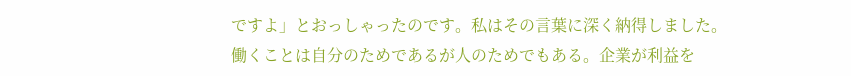ですよ」とおっしゃったのです。私はその言葉に深く納得しました。
働くことは自分のためであるが人のためでもある。企業が利益を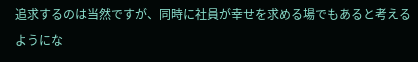追求するのは当然ですが、同時に社員が幸せを求める場でもあると考えるようにな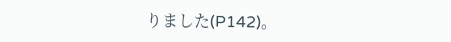りました(P142)。